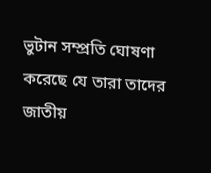ভুটান সম্প্রতি ঘোষণা করেছে যে তারা তাদের জাতীয়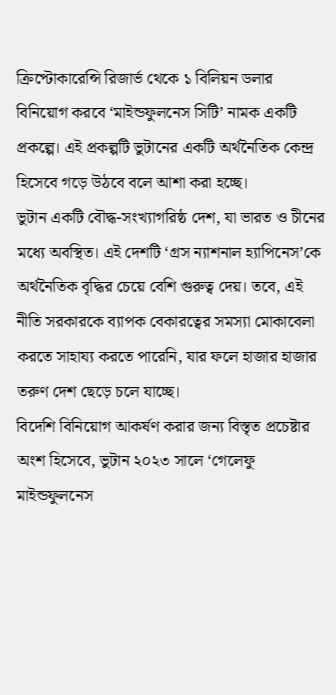ক্রিপ্টোকারেন্সি রিজার্ভ থেকে ১ বিলিয়ন ডলার বিনিয়োগ করবে ‘মাইন্ডফুলনেস সিটি’ নামক একটি প্রকল্পে। এই প্রকল্পটি ভুটানের একটি অর্থনৈতিক কেন্দ্র হিসেবে গড়ে উঠবে বলে আশা করা হচ্ছে।
ভুটান একটি বৌদ্ধ-সংখ্যাগরিষ্ঠ দেশ, যা ভারত ও চীনের মধ্যে অবস্থিত। এই দেশটি ‘গ্রস ন্যাশনাল হ্যাপিনেস’কে অর্থনৈতিক বৃদ্ধির চেয়ে বেশি গুরুত্ব দেয়। তবে, এই নীতি সরকারকে ব্যাপক বেকারত্বের সমস্যা মোকাবেলা করতে সাহায্য করতে পারেনি, যার ফলে হাজার হাজার তরুণ দেশ ছেড়ে চলে যাচ্ছে।
বিদেশি বিনিয়োগ আকর্ষণ করার জন্য বিস্তৃত প্রচেষ্টার অংশ হিসেবে, ভুটান ২০২৩ সালে ‘গেলেফু মাইন্ডফুলনেস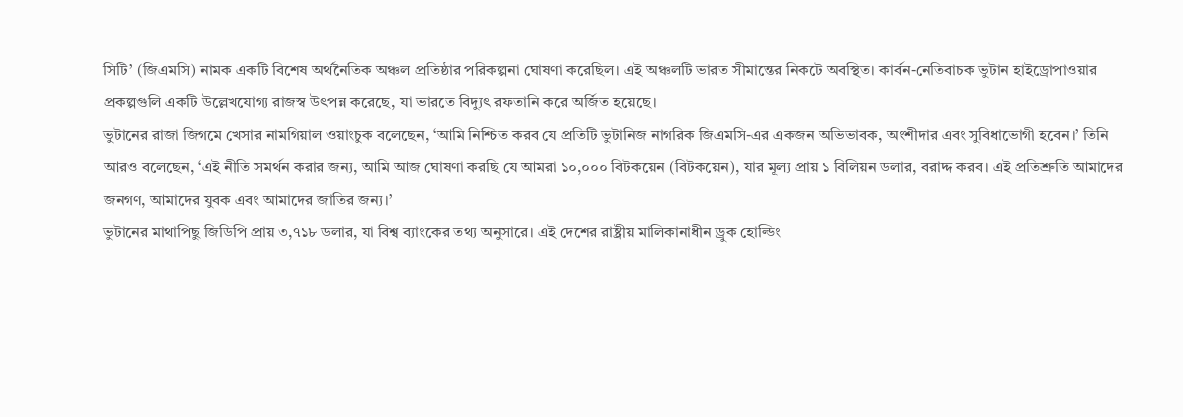সিটি’ (জিএমসি) নামক একটি বিশেষ অর্থনৈতিক অঞ্চল প্রতিষ্ঠার পরিকল্পনা ঘোষণা করেছিল। এই অঞ্চলটি ভারত সীমান্তের নিকটে অবস্থিত। কার্বন-নেতিবাচক ভুটান হাইড্রোপাওয়ার প্রকল্পগুলি একটি উল্লেখযোগ্য রাজস্ব উৎপন্ন করেছে, যা ভারতে বিদ্যুৎ রফতানি করে অর্জিত হয়েছে।
ভুটানের রাজা জিগমে খেসার নামগিয়াল ওয়াংচুক বলেছেন, ‘আমি নিশ্চিত করব যে প্রতিটি ভুটানিজ নাগরিক জিএমসি-এর একজন অভিভাবক, অংশীদার এবং সুবিধাভোগী হবেন।’ তিনি আরও বলেছেন, ‘এই নীতি সমর্থন করার জন্য, আমি আজ ঘোষণা করছি যে আমরা ১০,০০০ বিটকয়েন (বিটকয়েন), যার মূল্য প্রায় ১ বিলিয়ন ডলার, বরাদ্দ করব। এই প্রতিশ্রুতি আমাদের জনগণ, আমাদের যুবক এবং আমাদের জাতির জন্য।’
ভুটানের মাথাপিছু জিডিপি প্রায় ৩,৭১৮ ডলার, যা বিশ্ব ব্যাংকের তথ্য অনুসারে। এই দেশের রাষ্ট্রীয় মালিকানাধীন ড্রুক হোল্ডিং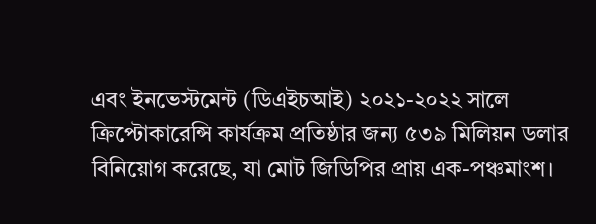এবং ইনভেস্টমেন্ট (ডিএইচআই) ২০২১-২০২২ সালে ক্রিপ্টোকারেন্সি কার্যক্রম প্রতিষ্ঠার জন্য ৫৩৯ মিলিয়ন ডলার বিনিয়োগ করেছে, যা মোট জিডিপির প্রায় এক-পঞ্চমাংশ।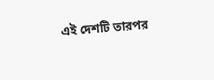এই দেশটি তারপর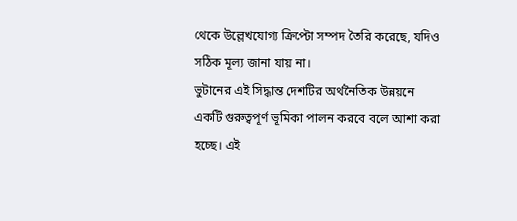থেকে উল্লেখযোগ্য ক্রিপ্টো সম্পদ তৈরি করেছে, যদিও সঠিক মূল্য জানা যায় না।
ভুটানের এই সিদ্ধান্ত দেশটির অর্থনৈতিক উন্নয়নে একটি গুরুত্বপূর্ণ ভূমিকা পালন করবে বলে আশা করা হচ্ছে। এই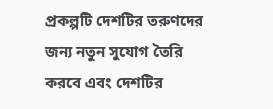প্রকল্পটি দেশটির তরুণদের জন্য নতুন সুযোগ তৈরি করবে এবং দেশটির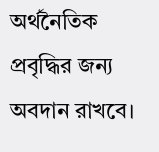অর্থনৈতিক প্রবৃদ্ধির জন্য অবদান রাখবে।